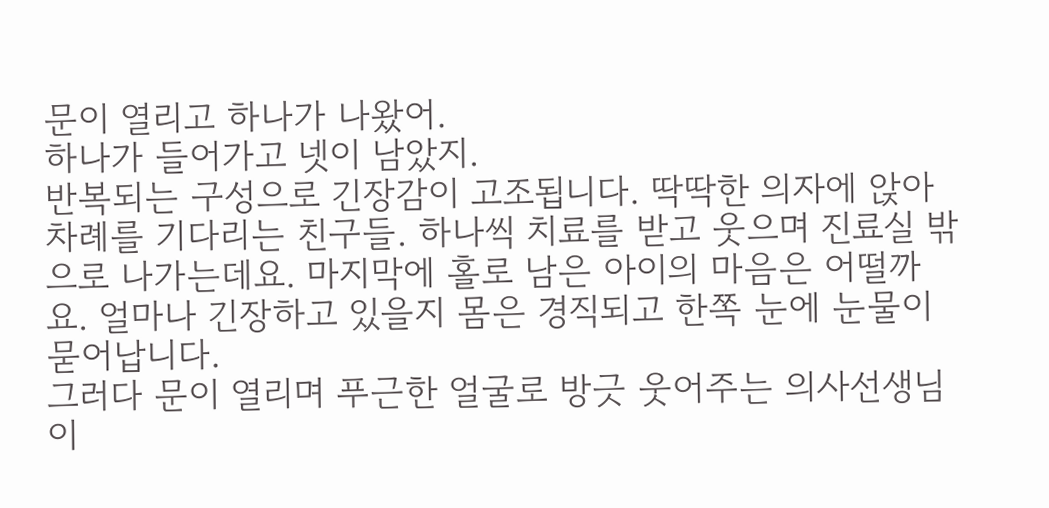문이 열리고 하나가 나왔어.
하나가 들어가고 넷이 남았지.
반복되는 구성으로 긴장감이 고조됩니다. 딱딱한 의자에 앉아 차례를 기다리는 친구들. 하나씩 치료를 받고 웃으며 진료실 밖으로 나가는데요. 마지막에 홀로 남은 아이의 마음은 어떨까요. 얼마나 긴장하고 있을지 몸은 경직되고 한쪽 눈에 눈물이 묻어납니다.
그러다 문이 열리며 푸근한 얼굴로 방긋 웃어주는 의사선생님이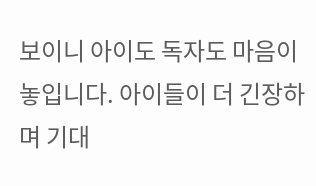보이니 아이도 독자도 마음이 놓입니다. 아이들이 더 긴장하며 기대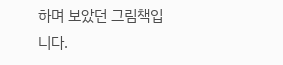하며 보았던 그림책입니다.